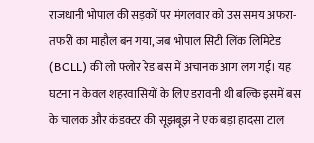राजधानी भोपाल की सड़कों पर मंगलवार को उस समय अफरा-तफरी का माहौल बन गया, जब भोपाल सिटी लिंक लिमिटेड (BCLL) की लो फ्लोर रेड बस में अचानक आग लग गई। यह घटना न केवल शहरवासियों के लिए डरावनी थी बल्कि इसमें बस के चालक और कंडक्टर की सूझबूझ ने एक बड़ा हादसा टाल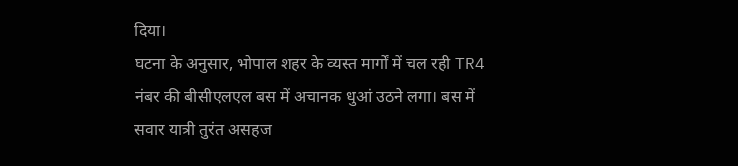दिया।
घटना के अनुसार, भोपाल शहर के व्यस्त मार्गों में चल रही TR4 नंबर की बीसीएलएल बस में अचानक धुआं उठने लगा। बस में सवार यात्री तुरंत असहज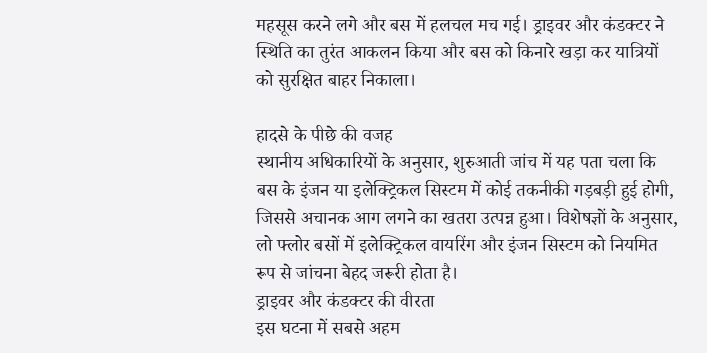महसूस करने लगे और बस में हलचल मच गई। ड्राइवर और कंडक्टर ने स्थिति का तुरंत आकलन किया और बस को किनारे खड़ा कर यात्रियों को सुरक्षित बाहर निकाला।

हादसे के पीछे की वजह
स्थानीय अधिकारियों के अनुसार, शुरुआती जांच में यह पता चला कि बस के इंजन या इलेक्ट्रिकल सिस्टम में कोई तकनीकी गड़बड़ी हुई होगी, जिससे अचानक आग लगने का खतरा उत्पन्न हुआ। विशेषज्ञों के अनुसार, लो फ्लोर बसों में इलेक्ट्रिकल वायरिंग और इंजन सिस्टम को नियमित रूप से जांचना बेहद जरूरी होता है।
ड्राइवर और कंडक्टर की वीरता
इस घटना में सबसे अहम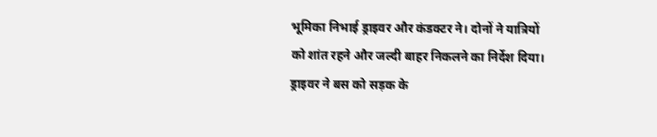भूमिका निभाई ड्राइवर और कंडक्टर ने। दोनों ने यात्रियों को शांत रहने और जल्दी बाहर निकलने का निर्देश दिया। ड्राइवर ने बस को सड़क के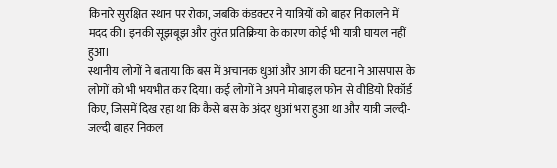किनारे सुरक्षित स्थान पर रोका, जबकि कंडक्टर ने यात्रियों को बाहर निकालने में मदद की। इनकी सूझबूझ और तुरंत प्रतिक्रिया के कारण कोई भी यात्री घायल नहीं हुआ।
स्थानीय लोगों ने बताया कि बस में अचानक धुआं और आग की घटना ने आसपास के लोगों को भी भयभीत कर दिया। कई लोगों ने अपने मोबाइल फोन से वीडियो रिकॉर्ड किए, जिसमें दिख रहा था कि कैसे बस के अंदर धुआं भरा हुआ था और यात्री जल्दी-जल्दी बाहर निकल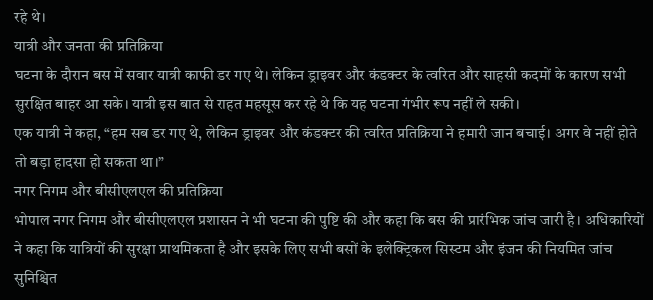रहे थे।
यात्री और जनता की प्रतिक्रिया
घटना के दौरान बस में सवार यात्री काफी डर गए थे। लेकिन ड्राइवर और कंडक्टर के त्वरित और साहसी कदमों के कारण सभी सुरक्षित बाहर आ सके। यात्री इस बात से राहत महसूस कर रहे थे कि यह घटना गंभीर रूप नहीं ले सकी।
एक यात्री ने कहा, “हम सब डर गए थे, लेकिन ड्राइवर और कंडक्टर की त्वरित प्रतिक्रिया ने हमारी जान बचाई। अगर वे नहीं होते तो बड़ा हादसा हो सकता था।”
नगर निगम और बीसीएलएल की प्रतिक्रिया
भोपाल नगर निगम और बीसीएलएल प्रशासन ने भी घटना की पुष्टि की और कहा कि बस की प्रारंभिक जांच जारी है। अधिकारियों ने कहा कि यात्रियों की सुरक्षा प्राथमिकता है और इसके लिए सभी बसों के इलेक्ट्रिकल सिस्टम और इंजन की नियमित जांच सुनिश्चित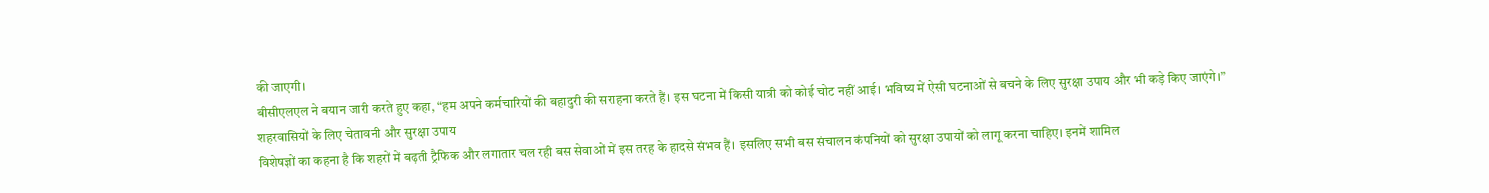की जाएगी।
बीसीएलएल ने बयान जारी करते हुए कहा, “हम अपने कर्मचारियों की बहादुरी की सराहना करते हैं। इस घटना में किसी यात्री को कोई चोट नहीं आई। भविष्य में ऐसी घटनाओं से बचने के लिए सुरक्षा उपाय और भी कड़े किए जाएंगे।”
शहरवासियों के लिए चेतावनी और सुरक्षा उपाय
विशेषज्ञों का कहना है कि शहरों में बढ़ती ट्रैफिक और लगातार चल रही बस सेवाओं में इस तरह के हादसे संभव हैं। इसलिए सभी बस संचालन कंपनियों को सुरक्षा उपायों को लागू करना चाहिए। इनमें शामिल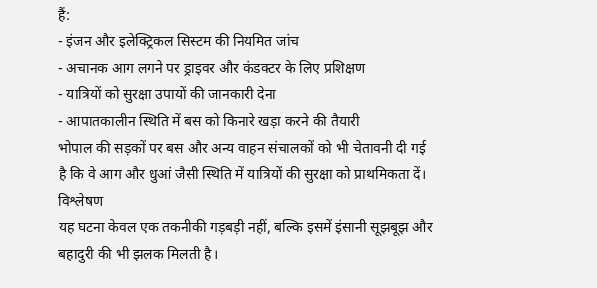हैं:
- इंजन और इलेक्ट्रिकल सिस्टम की नियमित जांच
- अचानक आग लगने पर ड्राइवर और कंडक्टर के लिए प्रशिक्षण
- यात्रियों को सुरक्षा उपायों की जानकारी देना
- आपातकालीन स्थिति में बस को किनारे खड़ा करने की तैयारी
भोपाल की सड़कों पर बस और अन्य वाहन संचालकों को भी चेतावनी दी गई है कि वे आग और धुआं जैसी स्थिति में यात्रियों की सुरक्षा को प्राथमिकता दें।
विश्लेषण
यह घटना केवल एक तकनीकी गड़बड़ी नहीं, बल्कि इसमें इंसानी सूझबूझ और बहादुरी की भी झलक मिलती है।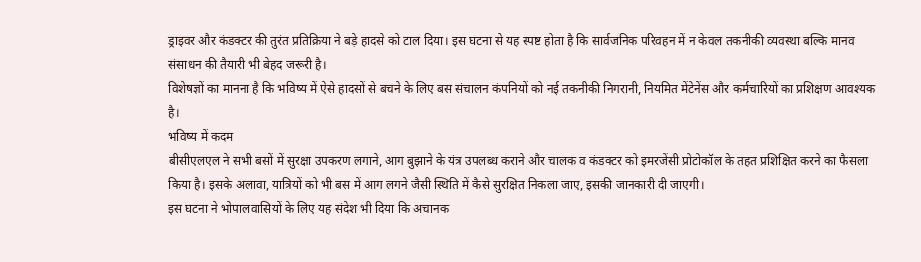ड्राइवर और कंडक्टर की तुरंत प्रतिक्रिया ने बड़े हादसे को टाल दिया। इस घटना से यह स्पष्ट होता है कि सार्वजनिक परिवहन में न केवल तकनीकी व्यवस्था बल्कि मानव संसाधन की तैयारी भी बेहद जरूरी है।
विशेषज्ञों का मानना है कि भविष्य में ऐसे हादसों से बचने के लिए बस संचालन कंपनियों को नई तकनीकी निगरानी, नियमित मेंटेनेंस और कर्मचारियों का प्रशिक्षण आवश्यक है।
भविष्य में कदम
बीसीएलएल ने सभी बसों में सुरक्षा उपकरण लगाने, आग बुझाने के यंत्र उपलब्ध कराने और चालक व कंडक्टर को इमरजेंसी प्रोटोकॉल के तहत प्रशिक्षित करने का फैसला किया है। इसके अलावा, यात्रियों को भी बस में आग लगने जैसी स्थिति में कैसे सुरक्षित निकला जाए, इसकी जानकारी दी जाएगी।
इस घटना ने भोपालवासियों के लिए यह संदेश भी दिया कि अचानक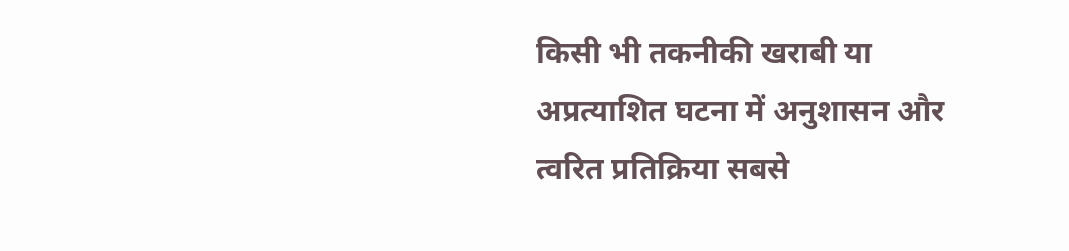किसी भी तकनीकी खराबी या अप्रत्याशित घटना में अनुशासन और त्वरित प्रतिक्रिया सबसे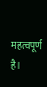महत्वपूर्ण है।